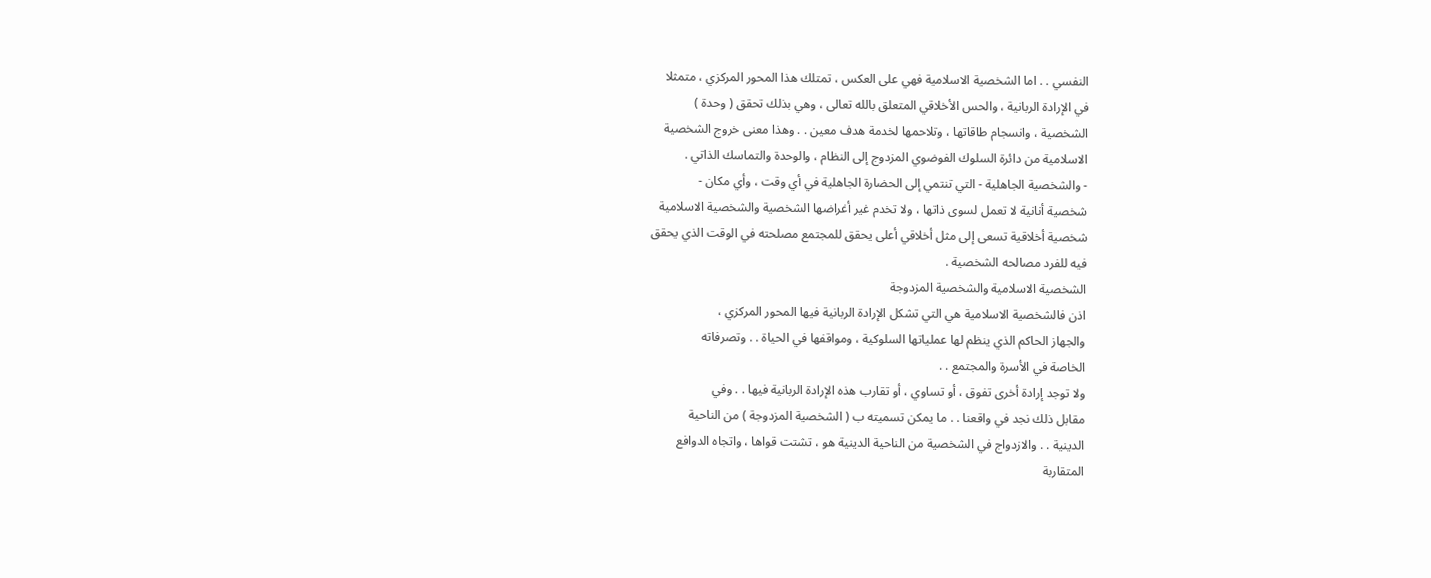النفسي . . اما الشخصية الاسلامية فهي على العكس ، تمتلك هذا المحور المركزي ، متمثلا
في الإرادة الربانية ، والحس الأخلاقي المتعلق بالله تعالى ، وهي بذلك تحقق ( وحدة )
الشخصية ، وانسجام طاقاتها ، وتلاحمها لخدمة هدف معين . . وهذا معنى خروج الشخصية
الاسلامية من دائرة السلوك الفوضوي المزدوج إلى النظام ، والوحدة والتماسك الذاتي .
- والشخصية الجاهلية - التي تنتمي إلى الحضارة الجاهلية في أي وقت ، وأي مكان -
شخصية أنانية لا تعمل لسوى ذاتها ، ولا تخدم غير أغراضها الشخصية والشخصية الاسلامية
شخصية أخلاقية تسعى إلى مثل أخلاقي أعلى يحقق للمجتمع مصلحته في الوقت الذي يحقق
فيه للفرد مصالحه الشخصية .
الشخصية الاسلامية والشخصية المزدوجة
اذن فالشخصية الاسلامية هي التي تشكل الإرادة الربانية فيها المحور المركزي ،
والجهاز الحاكم الذي ينظم لها عملياتها السلوكية ، ومواقفها في الحياة . . وتصرفاته
الخاصة في الأسرة والمجتمع . .
ولا توجد إرادة أخرى تفوق ، أو تساوي ، أو تقارب هذه الإرادة الربانية فيها . . وفي
مقابل ذلك نجد في واقعنا . . ما يمكن تسميته ب ( الشخصية المزدوجة ) من الناحية
الدينية . . والازدواج في الشخصية من الناحية الدينية هو ، تشتت قواها ، واتجاه الدوافع
المتقاربة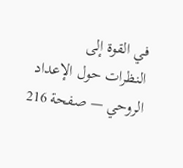في القوة إلى
النظرات حول الإعداد الروحي — صفحة 216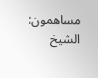مساهمون: الشيخ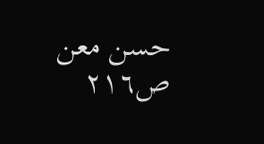حسن معن
ص٢١٦